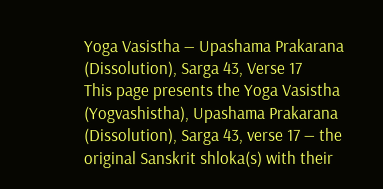Yoga Vasistha — Upashama Prakarana (Dissolution), Sarga 43, Verse 17
This page presents the Yoga Vasistha (Yogvashistha), Upashama Prakarana (Dissolution), Sarga 43, verse 17 — the original Sanskrit shloka(s) with their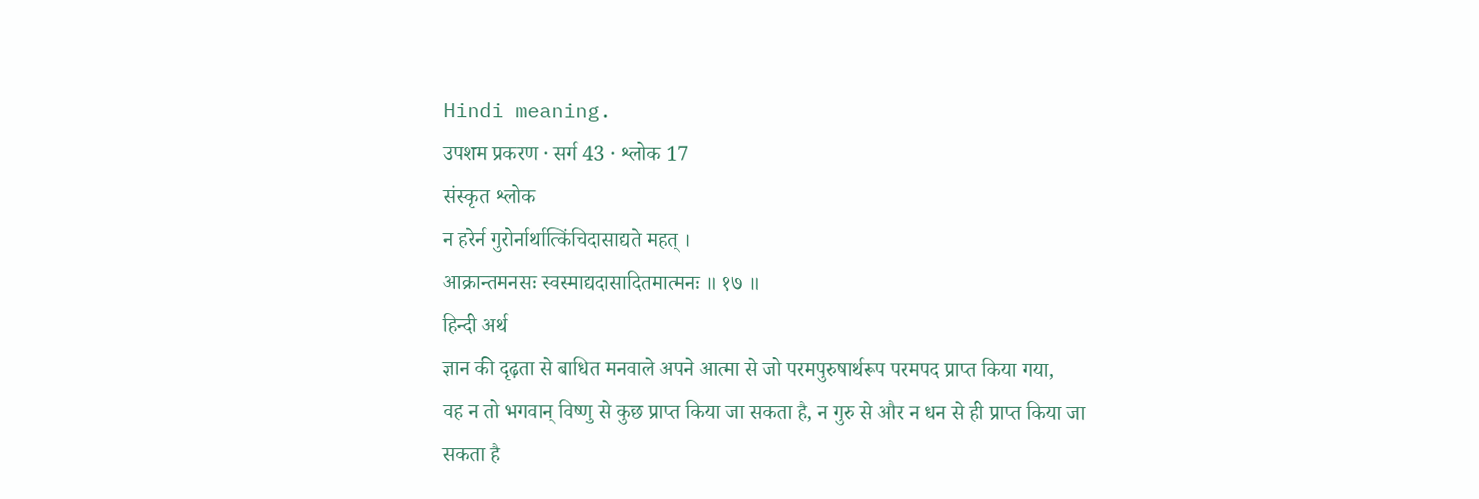Hindi meaning.
उपशम प्रकरण · सर्ग 43 · श्लोक 17
संस्कृत श्लोक
न हरेर्न गुरोर्नार्थात्किंचिदासाद्यते महत् ।
आक्रान्तमनसः स्वस्माद्यदासादितमात्मनः ॥ १७ ॥
हिन्दी अर्थ
ज्ञान की दृढ़ता से बाधित मनवाले अपने आत्मा से जो परमपुरुषार्थरूप परमपद प्राप्त किया गया,
वह न तो भगवान् विष्णु से कुछ प्राप्त किया जा सकता है, न गुरु से और न धन से ही प्राप्त किया जा
सकता है